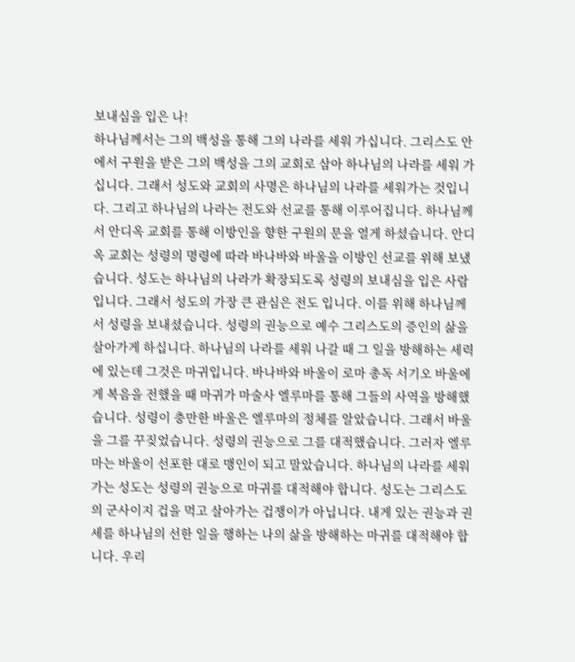보내심을 입은 나!
하나님께서는 그의 백성을 통해 그의 나라를 세워 가십니다. 그리스도 안에서 구원을 받은 그의 백성을 그의 교회로 삼아 하나님의 나라를 세워 가십니다. 그래서 성도와 교회의 사명은 하나님의 나라를 세워가는 것입니다. 그리고 하나님의 나라는 전도와 선교를 통해 이루어집니다. 하나님께서 안디옥 교회를 통해 이방인을 향한 구원의 문을 열게 하셨습니다. 안디옥 교회는 성령의 명령에 따라 바나바와 바울을 이방인 선교를 위해 보냈습니다. 성도는 하나님의 나라가 확장되도록 성령의 보내심을 입은 사람입니다. 그래서 성도의 가장 큰 관심은 전도 입니다. 이를 위해 하나님께서 성령을 보내셨습니다. 성령의 권능으로 예수 그리스도의 증인의 삶을 살아가게 하십니다. 하나님의 나라를 세워 나갈 때 그 일을 방해하는 세력에 있는데 그것은 마귀입니다. 바나바와 바울이 로마 총독 서기오 바울에게 복음을 전했을 때 마귀가 마술사 엘루마를 통해 그들의 사역을 방해했습니다. 성령이 충만한 바울은 엘루마의 정체를 알았습니다. 그래서 바울을 그를 꾸짖었습니다. 성령의 권능으로 그를 대적했습니다. 그러자 엘루마는 바울이 선포한 대로 맹인이 되고 말았습니다. 하나님의 나라를 세워가는 성도는 성령의 권능으로 마귀를 대적해야 합니다. 성도는 그리스도의 군사이지 겁을 먹고 살아가는 겁쟁이가 아닙니다. 내게 있는 권능과 권세를 하나님의 선한 일을 행하는 나의 삶을 방해하는 마귀를 대적해야 합니다. 우리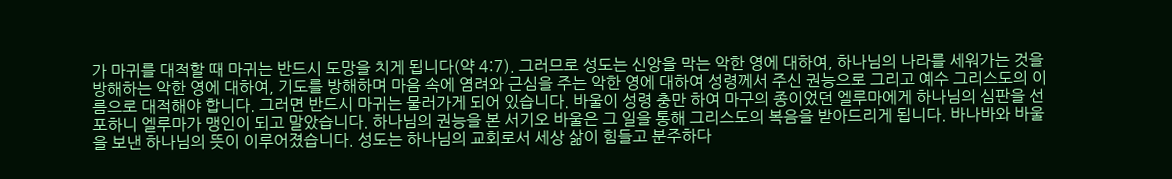가 마귀를 대적할 때 마귀는 반드시 도망을 치게 됩니다(약 4:7). 그러므로 성도는 신앙을 막는 악한 영에 대하여, 하나님의 나라를 세워가는 것을 방해하는 악한 영에 대하여, 기도를 방해하며 마음 속에 염려와 근심을 주는 악한 영에 대하여 성령께서 주신 권능으로 그리고 예수 그리스도의 이름으로 대적해야 합니다. 그러면 반드시 마귀는 물러가게 되어 있습니다. 바울이 성령 충만 하여 마구의 종이었던 엘루마에게 하나님의 심판을 선포하니 엘루마가 맹인이 되고 말았습니다. 하나님의 권능을 본 서기오 바울은 그 일을 통해 그리스도의 복음을 받아드리게 됩니다. 바나바와 바울을 보낸 하나님의 뜻이 이루어졌습니다. 성도는 하나님의 교회로서 세상 삶이 힘들고 분주하다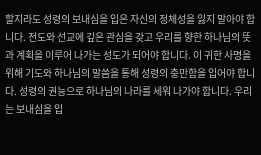할지라도 성령의 보내심을 입은 자신의 정체성을 잃지 말아야 합니다. 전도와 선교에 깊은 관심을 갖고 우리를 향한 하나님의 뜻과 계획을 이루어 나가는 성도가 되어야 합니다. 이 귀한 사명을 위해 기도와 하나님의 말씀을 통해 성령의 충만함을 입어야 합니다. 성령의 권능으로 하나님의 나라를 세워 나가야 합니다. 우리는 보내심을 입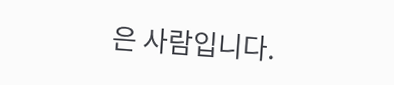은 사람입니다.